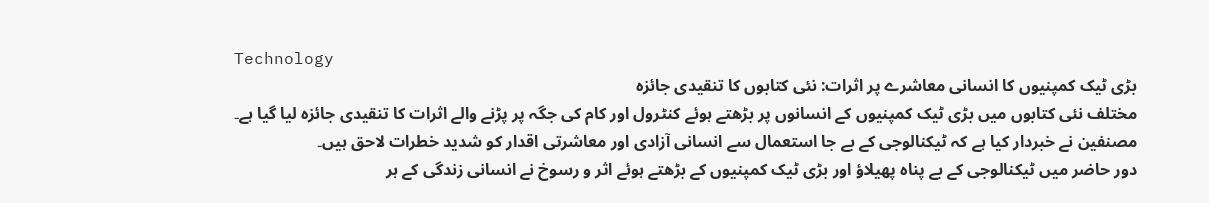Technology
بڑی ٹیک کمپنیوں کا انسانی معاشرے پر اثرات: نئی کتابوں کا تنقیدی جائزہ
مختلف نئی کتابوں میں بڑی ٹیک کمپنیوں کے انسانوں پر بڑھتے ہوئے کنٹرول اور کام کی جگہ پر پڑنے والے اثرات کا تنقیدی جائزہ لیا گیا ہے۔ مصنفین نے خبردار کیا ہے کہ ٹیکنالوجی کے بے جا استعمال سے انسانی آزادی اور معاشرتی اقدار کو شدید خطرات لاحق ہیں۔
دور حاضر میں ٹیکنالوجی کے بے پناہ پھیلاؤ اور بڑی ٹیک کمپنیوں کے بڑھتے ہوئے اثر و رسوخ نے انسانی زندگی کے ہر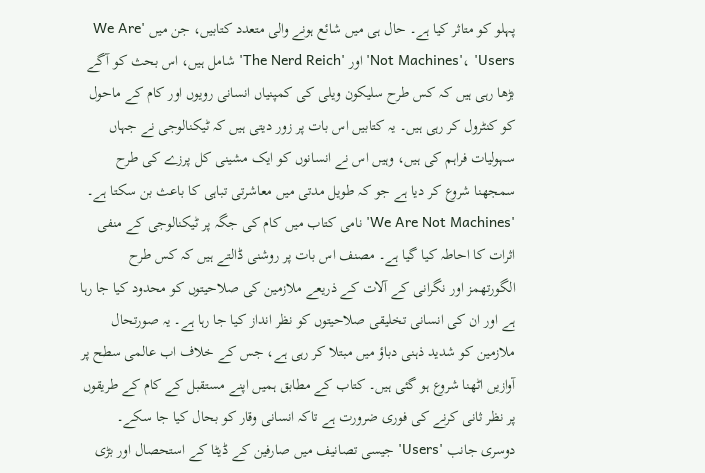پہلو کو متاثر کیا ہے۔ حال ہی میں شائع ہونے والی متعدد کتابیں، جن میں 'We Are Not Machines'، 'Users' اور 'The Nerd Reich' شامل ہیں، اس بحث کو آگے بڑھا رہی ہیں کہ کس طرح سلیکون ویلی کی کمپنیاں انسانی رویوں اور کام کے ماحول کو کنٹرول کر رہی ہیں۔ یہ کتابیں اس بات پر زور دیتی ہیں کہ ٹیکنالوجی نے جہاں سہولیات فراہم کی ہیں، وہیں اس نے انسانوں کو ایک مشینی کل پرزے کی طرح سمجھنا شروع کر دیا ہے جو کہ طویل مدتی میں معاشرتی تباہی کا باعث بن سکتا ہے۔
'We Are Not Machines' نامی کتاب میں کام کی جگہ پر ٹیکنالوجی کے منفی اثرات کا احاطہ کیا گیا ہے۔ مصنف اس بات پر روشنی ڈالتے ہیں کہ کس طرح الگورتھمز اور نگرانی کے آلات کے ذریعے ملازمین کی صلاحیتوں کو محدود کیا جا رہا ہے اور ان کی انسانی تخلیقی صلاحیتوں کو نظر انداز کیا جا رہا ہے۔ یہ صورتحال ملازمین کو شدید ذہنی دباؤ میں مبتلا کر رہی ہے، جس کے خلاف اب عالمی سطح پر آوازیں اٹھنا شروع ہو گئی ہیں۔ کتاب کے مطابق ہمیں اپنے مستقبل کے کام کے طریقوں پر نظر ثانی کرنے کی فوری ضرورت ہے تاکہ انسانی وقار کو بحال کیا جا سکے۔
دوسری جانب 'Users' جیسی تصانیف میں صارفین کے ڈیٹا کے استحصال اور بڑی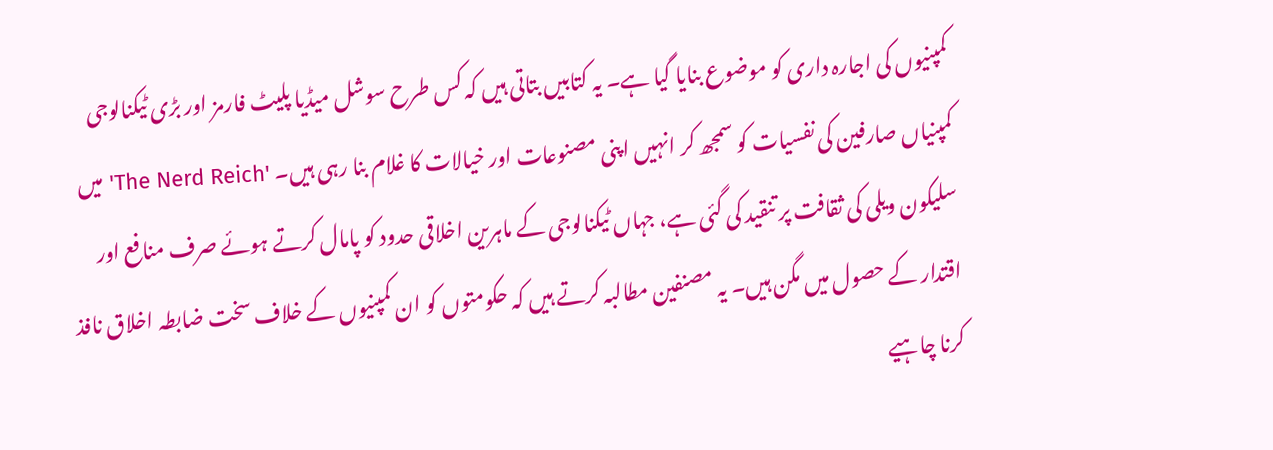کمپنیوں کی اجارہ داری کو موضوع بنایا گیا ہے۔ یہ کتابیں بتاتی ہیں کہ کس طرح سوشل میڈیا پلیٹ فارمز اور بڑی ٹیکنالوجی کمپنیاں صارفین کی نفسیات کو سمجھ کر انہیں اپنی مصنوعات اور خیالات کا غلام بنا رہی ہیں۔ 'The Nerd Reich' میں سلیکون ویلی کی ثقافت پر تنقید کی گئی ہے، جہاں ٹیکنالوجی کے ماہرین اخلاقی حدود کو پامال کرتے ہوئے صرف منافع اور اقتدار کے حصول میں مگن ہیں۔ یہ مصنفین مطالبہ کرتے ہیں کہ حکومتوں کو ان کمپنیوں کے خلاف سخت ضابطہ اخلاق نافذ کرنا چاہیے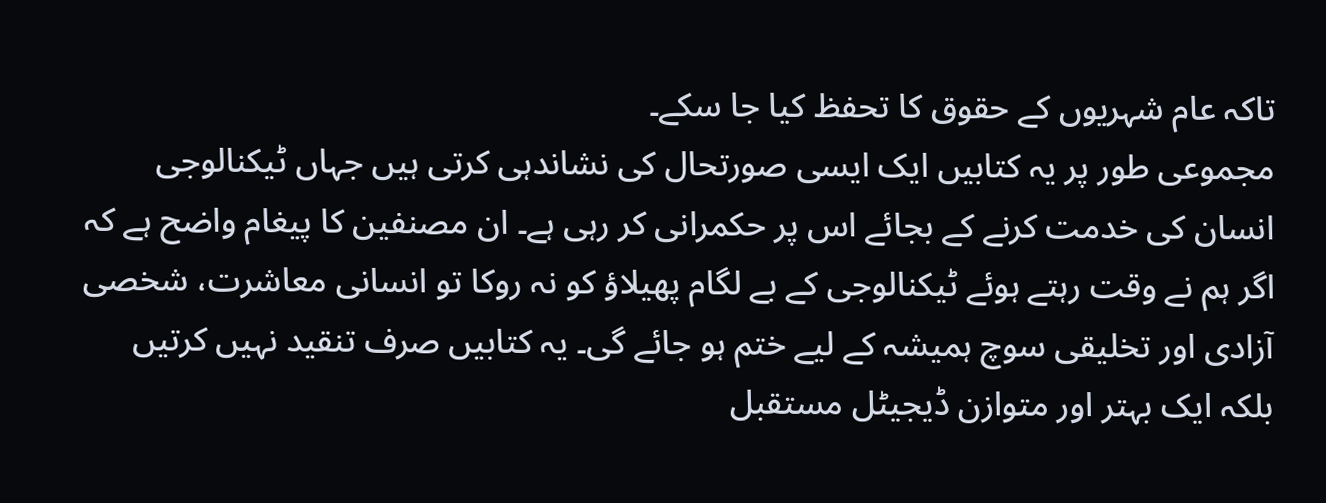تاکہ عام شہریوں کے حقوق کا تحفظ کیا جا سکے۔
مجموعی طور پر یہ کتابیں ایک ایسی صورتحال کی نشاندہی کرتی ہیں جہاں ٹیکنالوجی انسان کی خدمت کرنے کے بجائے اس پر حکمرانی کر رہی ہے۔ ان مصنفین کا پیغام واضح ہے کہ اگر ہم نے وقت رہتے ہوئے ٹیکنالوجی کے بے لگام پھیلاؤ کو نہ روکا تو انسانی معاشرت، شخصی آزادی اور تخلیقی سوچ ہمیشہ کے لیے ختم ہو جائے گی۔ یہ کتابیں صرف تنقید نہیں کرتیں بلکہ ایک بہتر اور متوازن ڈیجیٹل مستقبل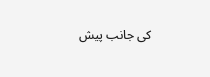کی جانب پیش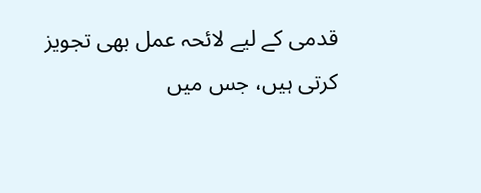قدمی کے لیے لائحہ عمل بھی تجویز کرتی ہیں، جس میں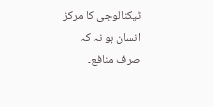ٹیکنالوجی کا مرکز انسان ہو نہ کہ صرف منافع۔